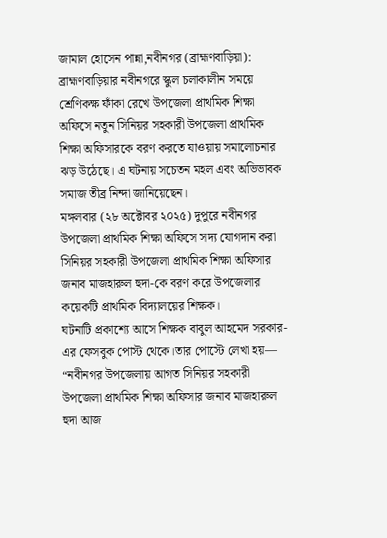জামাল হোসেন পান্না,নবীনগর (ব্রাহ্মণবাড়িয়া): ব্রাহ্মণবাড়িয়ার নবীনগরে স্কুল চলাকালীন সময়ে শ্রেণিকক্ষ ফাঁকা রেখে উপজেলা প্রাথমিক শিক্ষা অফিসে নতুন সিনিয়র সহকারী উপজেলা প্রাথমিক শিক্ষা অফিসারকে বরণ করতে যাওয়ায় সমালোচনার ঝড় উঠেছে। এ ঘটনায় সচেতন মহল এবং অভিভাবক সমাজ তীব্র নিন্দা জানিয়েছেন।
মঙ্গলবার (২৮ অক্টোবর ২০২৫) দুপুরে নবীনগর উপজেলা প্রাথমিক শিক্ষা অফিসে সদ্য যোগদান করা সিনিয়র সহকারী উপজেলা প্রাথমিক শিক্ষা অফিসার জনাব মাজহারুল হুদা-কে বরণ করে উপজেলার কয়েকটি প্রাথমিক বিদ্যালয়ের শিক্ষক।
ঘটনাটি প্রকাশ্যে আসে শিক্ষক বাবুল আহমেদ সরকার-এর ফেসবুক পোস্ট থেকে।তার পোস্টে লেখা হয়— “নবীনগর উপজেলায় আগত সিনিয়র সহকারী উপজেলা প্রাথমিক শিক্ষা অফিসার জনাব মাজহারুল হুদা আজ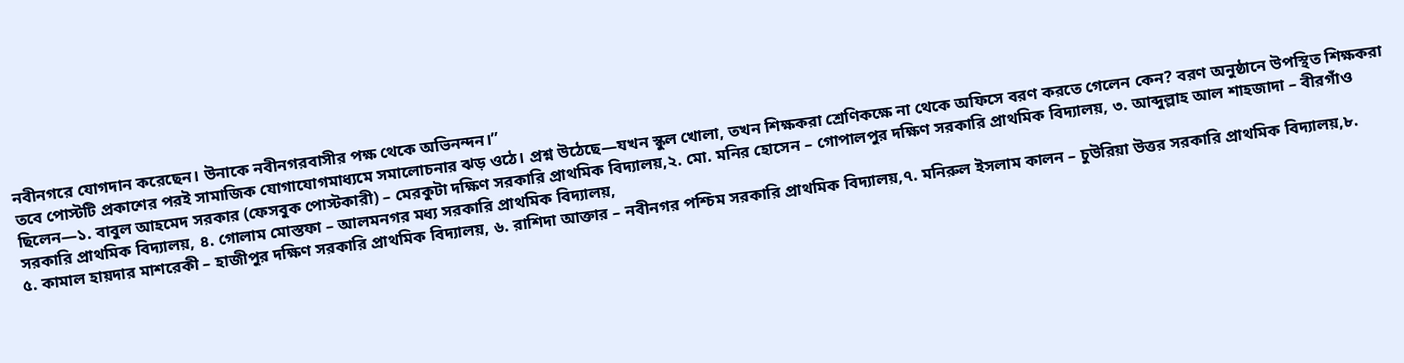নবীনগরে যোগদান করেছেন। উনাকে নবীনগরবাসীর পক্ষ থেকে অভিনন্দন।”
তবে পোস্টটি প্রকাশের পরই সামাজিক যোগাযোগমাধ্যমে সমালোচনার ঝড় ওঠে। প্রশ্ন উঠেছে—যখন স্কুল খোলা, তখন শিক্ষকরা শ্রেণিকক্ষে না থেকে অফিসে বরণ করতে গেলেন কেন? বরণ অনুষ্ঠানে উপস্থিত শিক্ষকরা ছিলেন—১. বাবুল আহমেদ সরকার (ফেসবুক পোস্টকারী) – মেরকুটা দক্ষিণ সরকারি প্রাথমিক বিদ্যালয়,২. মো. মনির হোসেন – গোপালপুর দক্ষিণ সরকারি প্রাথমিক বিদ্যালয়, ৩. আব্দুল্লাহ আল শাহজাদা – বীরগাঁও সরকারি প্রাথমিক বিদ্যালয়, ৪. গোলাম মোস্তফা – আলমনগর মধ্য সরকারি প্রাথমিক বিদ্যালয়,
৫. কামাল হায়দার মাশরেকী – হাজীপুর দক্ষিণ সরকারি প্রাথমিক বিদ্যালয়, ৬. রাশিদা আক্তার – নবীনগর পশ্চিম সরকারি প্রাথমিক বিদ্যালয়,৭. মনিরুল ইসলাম কালন – চুউরিয়া উত্তর সরকারি প্রাথমিক বিদ্যালয়,৮.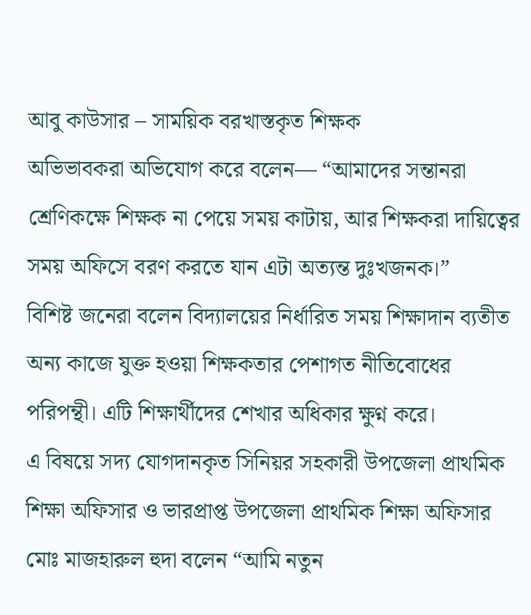আবু কাউসার – সাময়িক বরখাস্তকৃত শিক্ষক
অভিভাবকরা অভিযোগ করে বলেন— “আমাদের সন্তানরা শ্রেণিকক্ষে শিক্ষক না পেয়ে সময় কাটায়, আর শিক্ষকরা দায়িত্বের সময় অফিসে বরণ করতে যান এটা অত্যন্ত দুঃখজনক।”
বিশিষ্ট জনেরা বলেন বিদ্যালয়ের নির্ধারিত সময় শিক্ষাদান ব্যতীত অন্য কাজে যুক্ত হওয়া শিক্ষকতার পেশাগত নীতিবোধের পরিপন্থী। এটি শিক্ষার্থীদের শেখার অধিকার ক্ষুণ্ন করে।
এ বিষয়ে সদ্য যোগদানকৃত সিনিয়র সহকারী উপজেলা প্রাথমিক শিক্ষা অফিসার ও ভারপ্রাপ্ত উপজেলা প্রাথমিক শিক্ষা অফিসার মোঃ মাজহারুল হুদা বলেন “আমি নতুন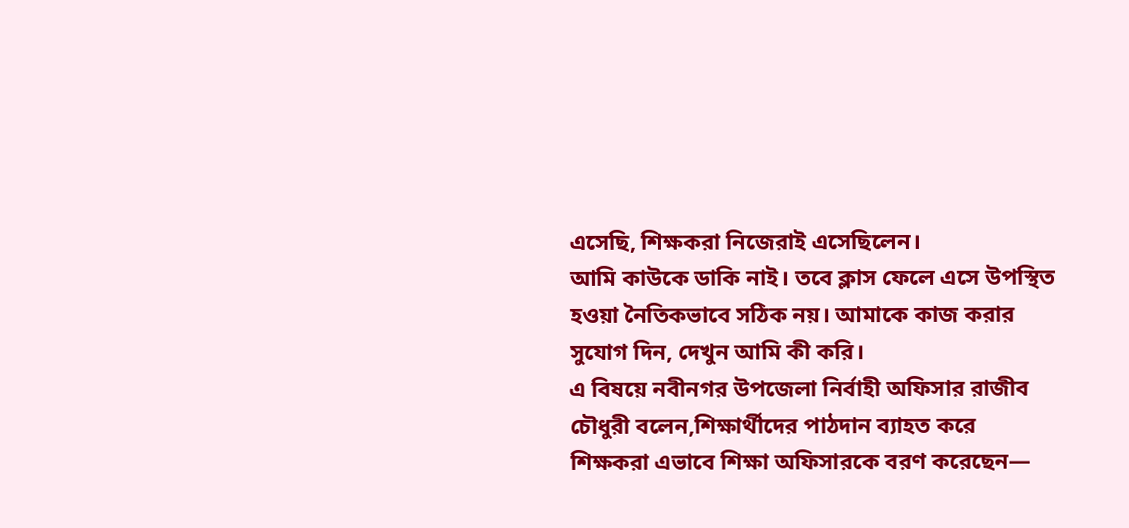এসেছি, শিক্ষকরা নিজেরাই এসেছিলেন।
আমি কাউকে ডাকি নাই। তবে ক্লাস ফেলে এসে উপস্থিত হওয়া নৈতিকভাবে সঠিক নয়। আমাকে কাজ করার সুযোগ দিন, দেখুন আমি কী করি।
এ বিষয়ে নবীনগর উপজেলা নির্বাহী অফিসার রাজীব চৌধুরী বলেন,শিক্ষার্থীদের পাঠদান ব্যাহত করে শিক্ষকরা এভাবে শিক্ষা অফিসারকে বরণ করেছেন—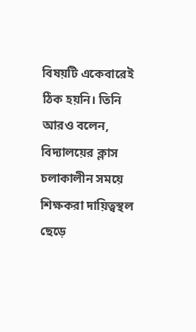বিষয়টি একেবারেই ঠিক হয়নি। তিনি আরও বলেন, বিদ্যালয়ের ক্লাস চলাকালীন সময়ে শিক্ষকরা দায়িত্বস্থল ছেড়ে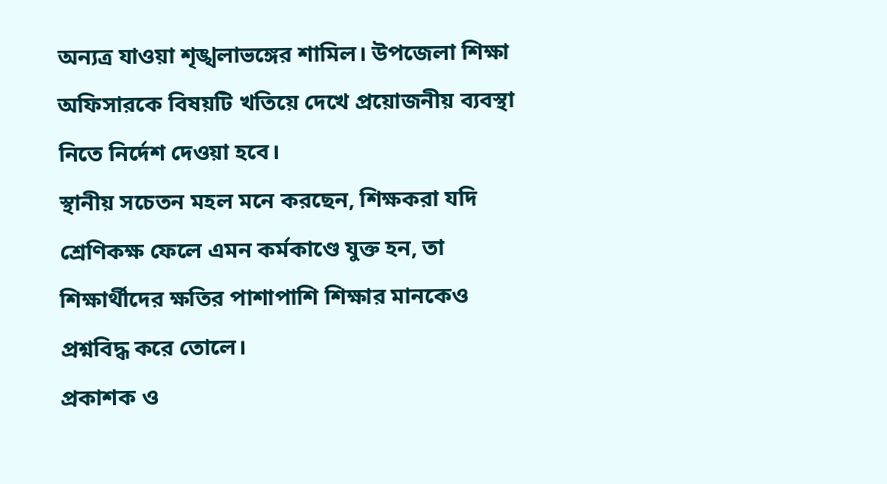অন্যত্র যাওয়া শৃঙ্খলাভঙ্গের শামিল। উপজেলা শিক্ষা অফিসারকে বিষয়টি খতিয়ে দেখে প্রয়োজনীয় ব্যবস্থা নিতে নির্দেশ দেওয়া হবে।
স্থানীয় সচেতন মহল মনে করছেন, শিক্ষকরা যদি শ্রেণিকক্ষ ফেলে এমন কর্মকাণ্ডে যুক্ত হন, তা শিক্ষার্থীদের ক্ষতির পাশাপাশি শিক্ষার মানকেও প্রশ্নবিদ্ধ করে তোলে।
প্রকাশক ও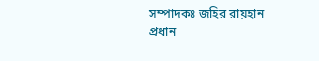সম্পাদকঃ জহির রায়হান
প্রধান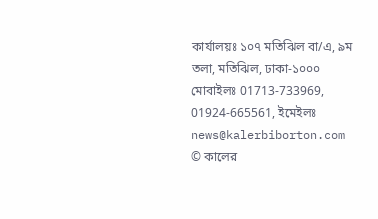কার্যালয়ঃ ১০৭ মতিঝিল বা/এ, ৯ম তলা, মতিঝিল, ঢাকা-১০০০
মোবাইলঃ 01713-733969, 01924-665561, ইমেইলঃ news@kalerbiborton.com
© কালের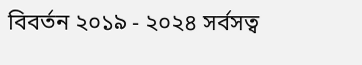বিবর্তন ২০১৯ - ২০২৪ সর্বসত্ব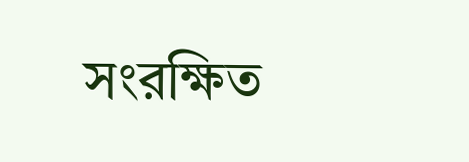সংরক্ষিত